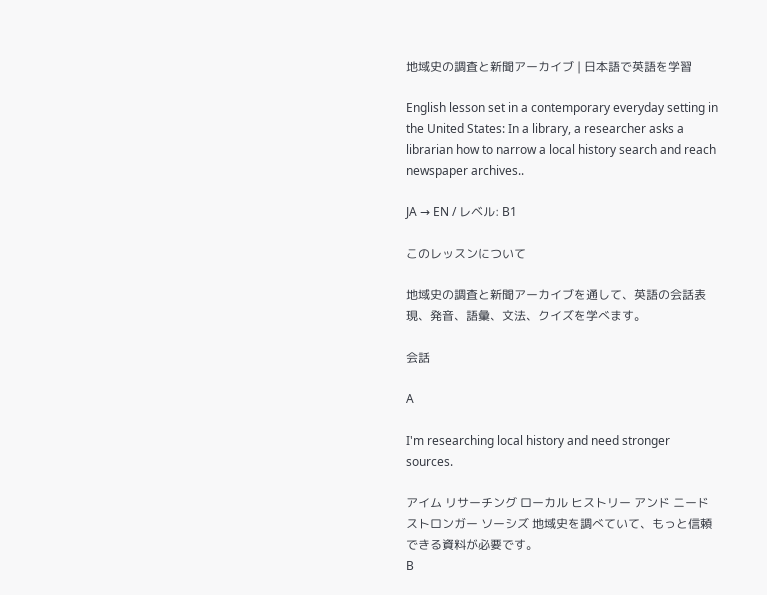地域史の調査と新聞アーカイブ | 日本語で英語を学習

English lesson set in a contemporary everyday setting in the United States: In a library, a researcher asks a librarian how to narrow a local history search and reach newspaper archives..

JA → EN / レベル: B1

このレッスンについて

地域史の調査と新聞アーカイブを通して、英語の会話表現、発音、語彙、文法、クイズを学べます。

会話

A

I'm researching local history and need stronger sources.

アイム リサーチング ローカル ヒストリー アンド ニード ストロンガー ソーシズ 地域史を調べていて、もっと信頼できる資料が必要です。
B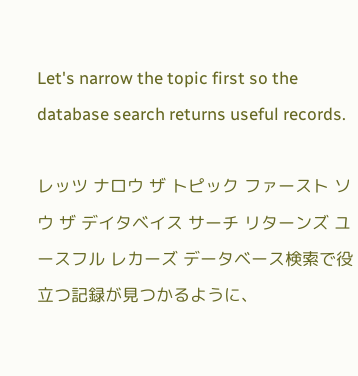Let's narrow the topic first so the database search returns useful records.

レッツ ナロウ ザ トピック ファースト ソウ ザ デイタベイス サーチ リターンズ ユースフル レカーズ データベース検索で役立つ記録が見つかるように、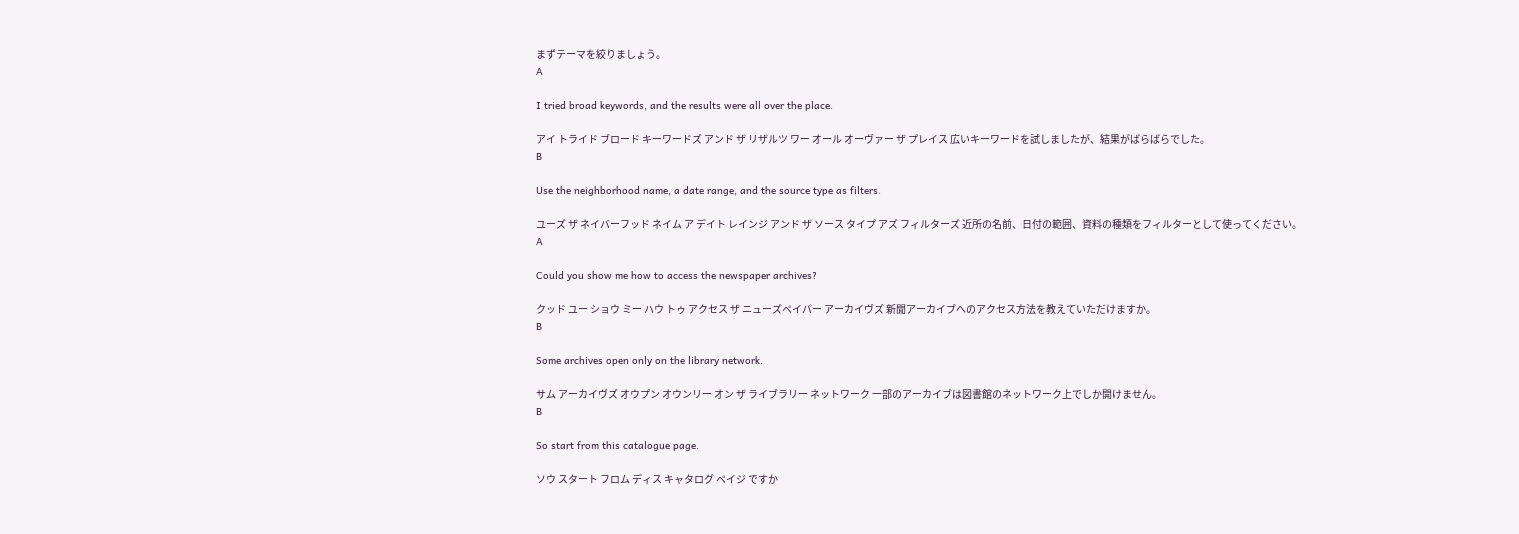まずテーマを絞りましょう。
A

I tried broad keywords, and the results were all over the place.

アイ トライド ブロード キーワードズ アンド ザ リザルツ ワー オール オーヴァー ザ プレイス 広いキーワードを試しましたが、結果がばらばらでした。
B

Use the neighborhood name, a date range, and the source type as filters.

ユーズ ザ ネイバーフッド ネイム ア デイト レインジ アンド ザ ソース タイプ アズ フィルターズ 近所の名前、日付の範囲、資料の種類をフィルターとして使ってください。
A

Could you show me how to access the newspaper archives?

クッド ユー ショウ ミー ハウ トゥ アクセス ザ ニューズペイパー アーカイヴズ 新聞アーカイブへのアクセス方法を教えていただけますか。
B

Some archives open only on the library network.

サム アーカイヴズ オウプン オウンリー オン ザ ライブラリー ネットワーク 一部のアーカイブは図書館のネットワーク上でしか開けません。
B

So start from this catalogue page.

ソウ スタート フロム ディス キャタログ ペイジ ですか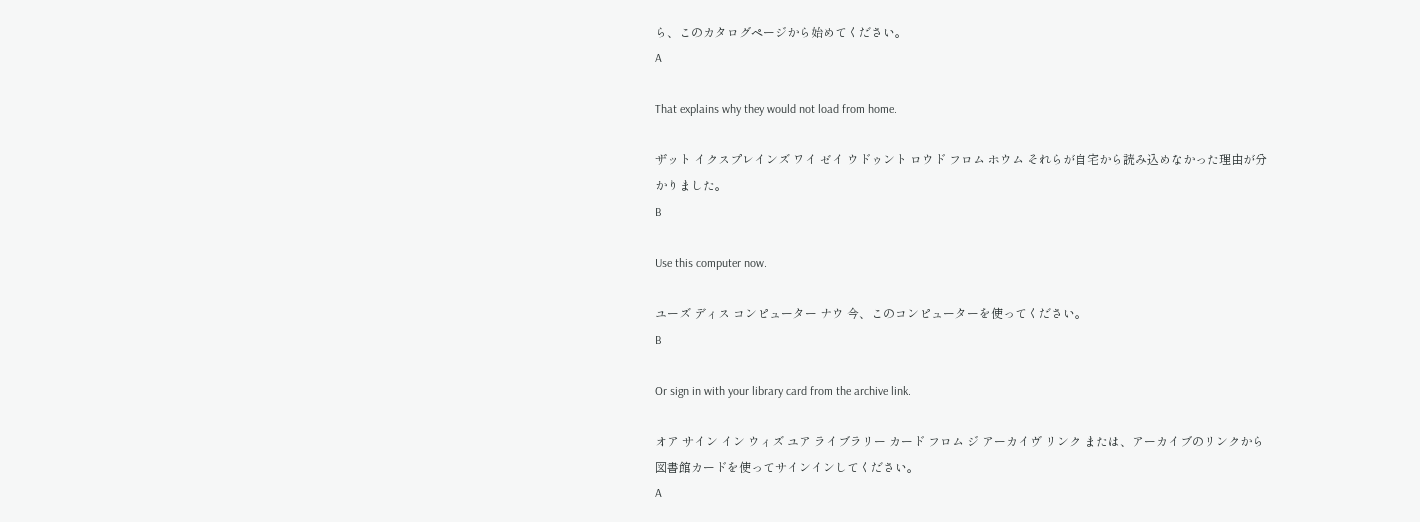ら、このカタログページから始めてください。
A

That explains why they would not load from home.

ザット イクスプレインズ ワイ ゼイ ウドゥント ロウド フロム ホウム それらが自宅から読み込めなかった理由が分かりました。
B

Use this computer now.

ユーズ ディス コンピューター ナウ 今、このコンピューターを使ってください。
B

Or sign in with your library card from the archive link.

オア サイン イン ウィズ ユア ライブラリー カード フロム ジ アーカイヴ リンク または、アーカイブのリンクから図書館カードを使ってサインインしてください。
A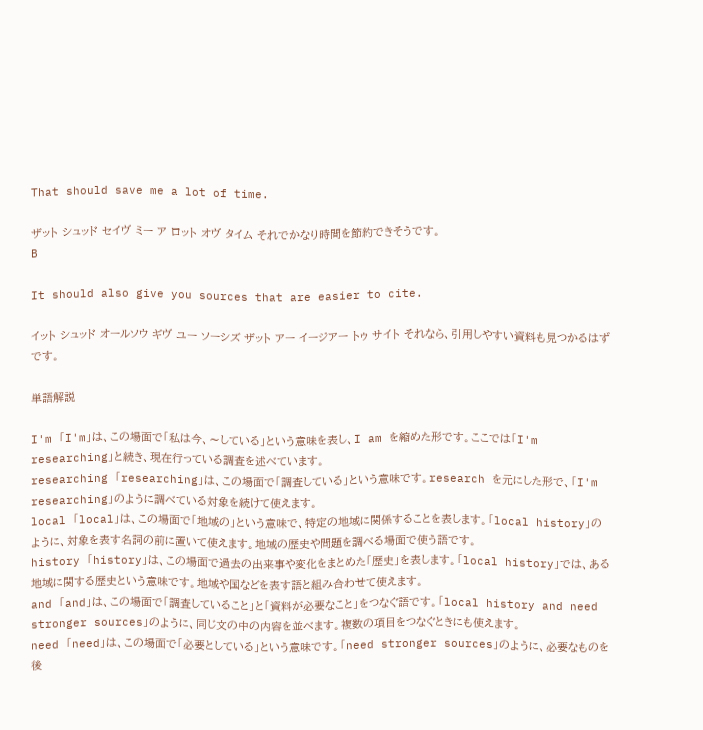That should save me a lot of time.

ザット シュッド セイヴ ミー ア ロット オヴ タイム それでかなり時間を節約できそうです。
B

It should also give you sources that are easier to cite.

イット シュッド オールソウ ギヴ ユー ソーシズ ザット アー イージアー トゥ サイト それなら、引用しやすい資料も見つかるはずです。

単語解説

I'm 「I'm」は、この場面で「私は今、〜している」という意味を表し、I am を縮めた形です。ここでは「I'm researching」と続き、現在行っている調査を述べています。
researching 「researching」は、この場面で「調査している」という意味です。research を元にした形で、「I'm researching」のように調べている対象を続けて使えます。
local 「local」は、この場面で「地域の」という意味で、特定の地域に関係することを表します。「local history」のように、対象を表す名詞の前に置いて使えます。地域の歴史や問題を調べる場面で使う語です。
history 「history」は、この場面で過去の出来事や変化をまとめた「歴史」を表します。「local history」では、ある地域に関する歴史という意味です。地域や国などを表す語と組み合わせて使えます。
and 「and」は、この場面で「調査していること」と「資料が必要なこと」をつなぐ語です。「local history and need stronger sources」のように、同じ文の中の内容を並べます。複数の項目をつなぐときにも使えます。
need 「need」は、この場面で「必要としている」という意味です。「need stronger sources」のように、必要なものを後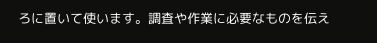ろに置いて使います。調査や作業に必要なものを伝え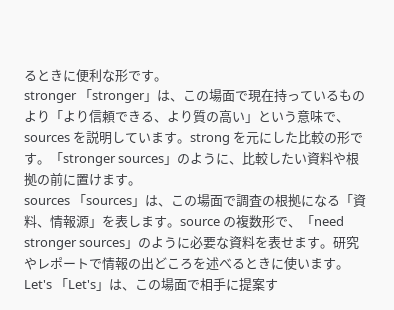るときに便利な形です。
stronger 「stronger」は、この場面で現在持っているものより「より信頼できる、より質の高い」という意味で、sources を説明しています。strong を元にした比較の形です。「stronger sources」のように、比較したい資料や根拠の前に置けます。
sources 「sources」は、この場面で調査の根拠になる「資料、情報源」を表します。source の複数形で、「need stronger sources」のように必要な資料を表せます。研究やレポートで情報の出どころを述べるときに使います。
Let's 「Let's」は、この場面で相手に提案す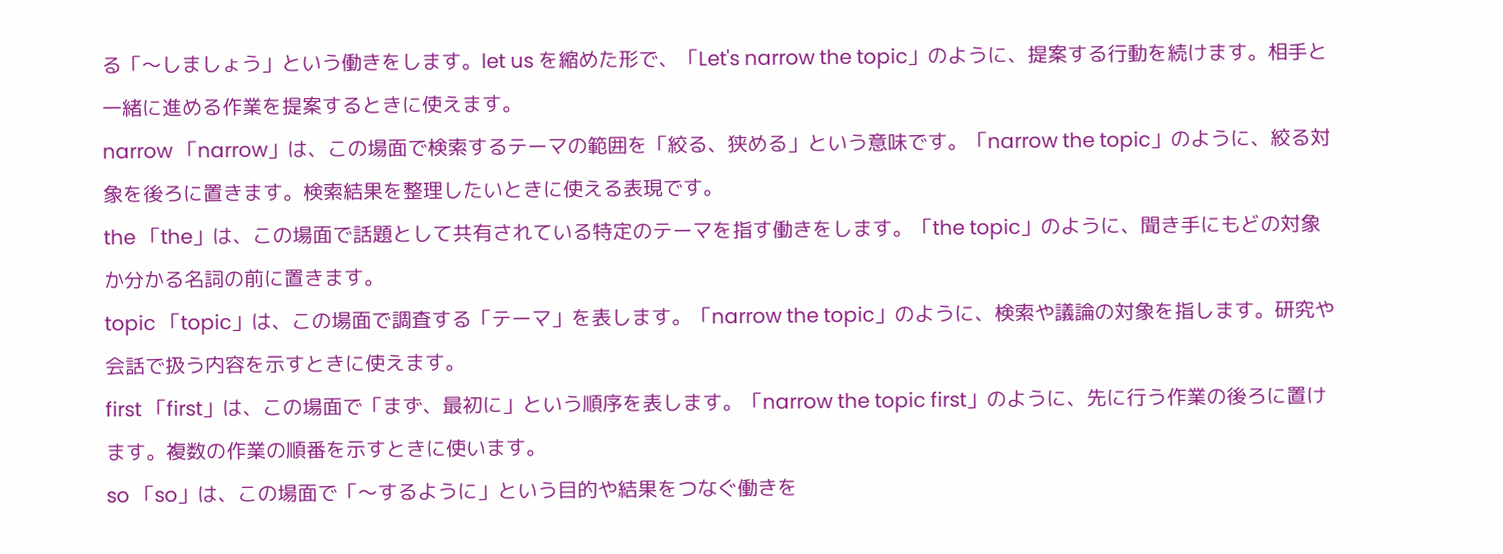る「〜しましょう」という働きをします。let us を縮めた形で、「Let's narrow the topic」のように、提案する行動を続けます。相手と一緒に進める作業を提案するときに使えます。
narrow 「narrow」は、この場面で検索するテーマの範囲を「絞る、狭める」という意味です。「narrow the topic」のように、絞る対象を後ろに置きます。検索結果を整理したいときに使える表現です。
the 「the」は、この場面で話題として共有されている特定のテーマを指す働きをします。「the topic」のように、聞き手にもどの対象か分かる名詞の前に置きます。
topic 「topic」は、この場面で調査する「テーマ」を表します。「narrow the topic」のように、検索や議論の対象を指します。研究や会話で扱う内容を示すときに使えます。
first 「first」は、この場面で「まず、最初に」という順序を表します。「narrow the topic first」のように、先に行う作業の後ろに置けます。複数の作業の順番を示すときに使います。
so 「so」は、この場面で「〜するように」という目的や結果をつなぐ働きを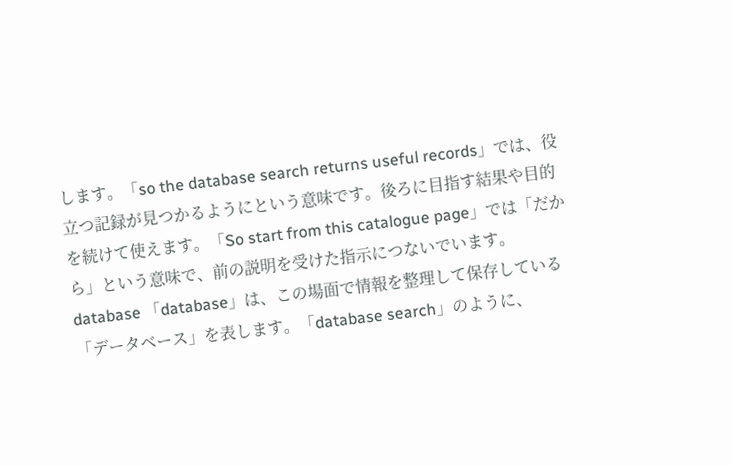します。「so the database search returns useful records」では、役立つ記録が見つかるようにという意味です。後ろに目指す結果や目的を続けて使えます。「So start from this catalogue page」では「だから」という意味で、前の説明を受けた指示につないでいます。
database 「database」は、この場面で情報を整理して保存している「データベース」を表します。「database search」のように、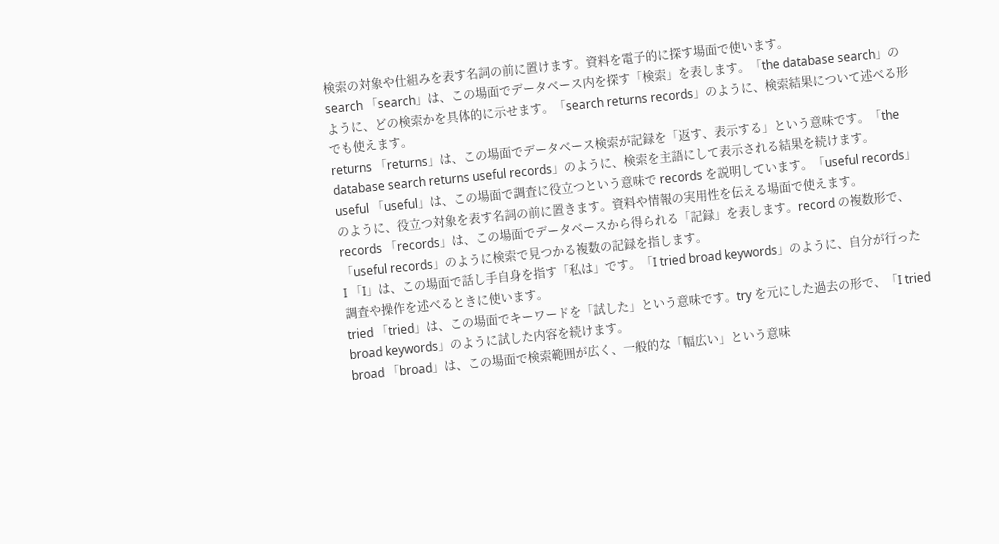検索の対象や仕組みを表す名詞の前に置けます。資料を電子的に探す場面で使います。
search 「search」は、この場面でデータベース内を探す「検索」を表します。「the database search」のように、どの検索かを具体的に示せます。「search returns records」のように、検索結果について述べる形でも使えます。
returns 「returns」は、この場面でデータベース検索が記録を「返す、表示する」という意味です。「the database search returns useful records」のように、検索を主語にして表示される結果を続けます。
useful 「useful」は、この場面で調査に役立つという意味で records を説明しています。「useful records」のように、役立つ対象を表す名詞の前に置きます。資料や情報の実用性を伝える場面で使えます。
records 「records」は、この場面でデータベースから得られる「記録」を表します。record の複数形で、「useful records」のように検索で見つかる複数の記録を指します。
I 「I」は、この場面で話し手自身を指す「私は」です。「I tried broad keywords」のように、自分が行った調査や操作を述べるときに使います。
tried 「tried」は、この場面でキーワードを「試した」という意味です。try を元にした過去の形で、「I tried broad keywords」のように試した内容を続けます。
broad 「broad」は、この場面で検索範囲が広く、一般的な「幅広い」という意味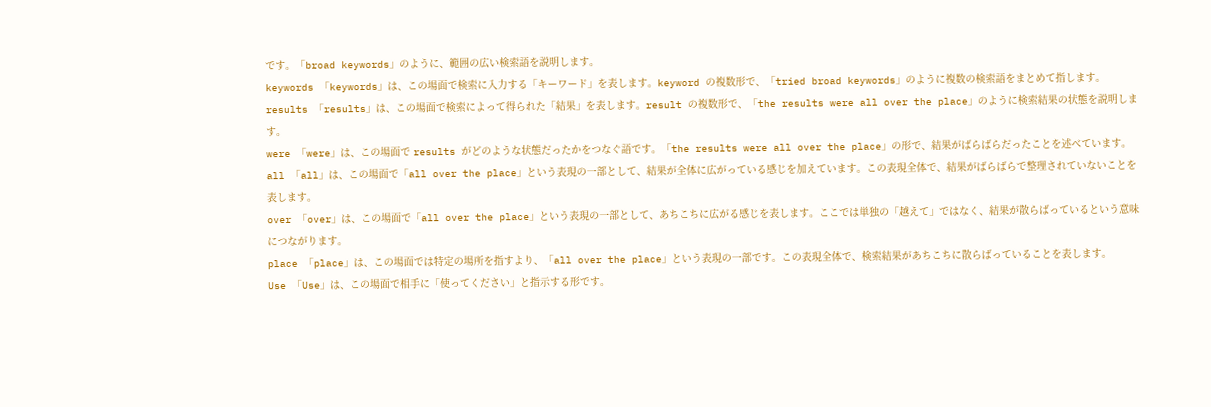です。「broad keywords」のように、範囲の広い検索語を説明します。
keywords 「keywords」は、この場面で検索に入力する「キーワード」を表します。keyword の複数形で、「tried broad keywords」のように複数の検索語をまとめて指します。
results 「results」は、この場面で検索によって得られた「結果」を表します。result の複数形で、「the results were all over the place」のように検索結果の状態を説明します。
were 「were」は、この場面で results がどのような状態だったかをつなぐ語です。「the results were all over the place」の形で、結果がばらばらだったことを述べています。
all 「all」は、この場面で「all over the place」という表現の一部として、結果が全体に広がっている感じを加えています。この表現全体で、結果がばらばらで整理されていないことを表します。
over 「over」は、この場面で「all over the place」という表現の一部として、あちこちに広がる感じを表します。ここでは単独の「越えて」ではなく、結果が散らばっているという意味につながります。
place 「place」は、この場面では特定の場所を指すより、「all over the place」という表現の一部です。この表現全体で、検索結果があちこちに散らばっていることを表します。
Use 「Use」は、この場面で相手に「使ってください」と指示する形です。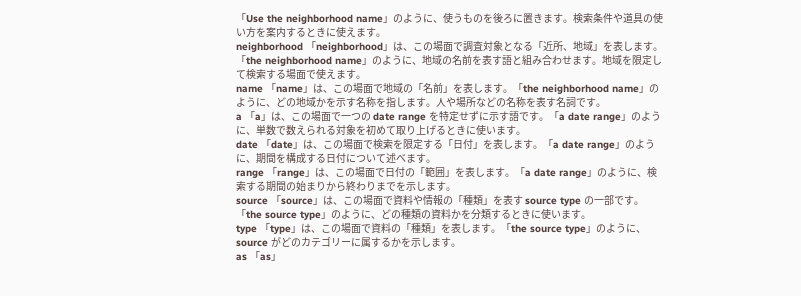「Use the neighborhood name」のように、使うものを後ろに置きます。検索条件や道具の使い方を案内するときに使えます。
neighborhood 「neighborhood」は、この場面で調査対象となる「近所、地域」を表します。「the neighborhood name」のように、地域の名前を表す語と組み合わせます。地域を限定して検索する場面で使えます。
name 「name」は、この場面で地域の「名前」を表します。「the neighborhood name」のように、どの地域かを示す名称を指します。人や場所などの名称を表す名詞です。
a 「a」は、この場面で一つの date range を特定せずに示す語です。「a date range」のように、単数で数えられる対象を初めて取り上げるときに使います。
date 「date」は、この場面で検索を限定する「日付」を表します。「a date range」のように、期間を構成する日付について述べます。
range 「range」は、この場面で日付の「範囲」を表します。「a date range」のように、検索する期間の始まりから終わりまでを示します。
source 「source」は、この場面で資料や情報の「種類」を表す source type の一部です。「the source type」のように、どの種類の資料かを分類するときに使います。
type 「type」は、この場面で資料の「種類」を表します。「the source type」のように、source がどのカテゴリーに属するかを示します。
as 「as」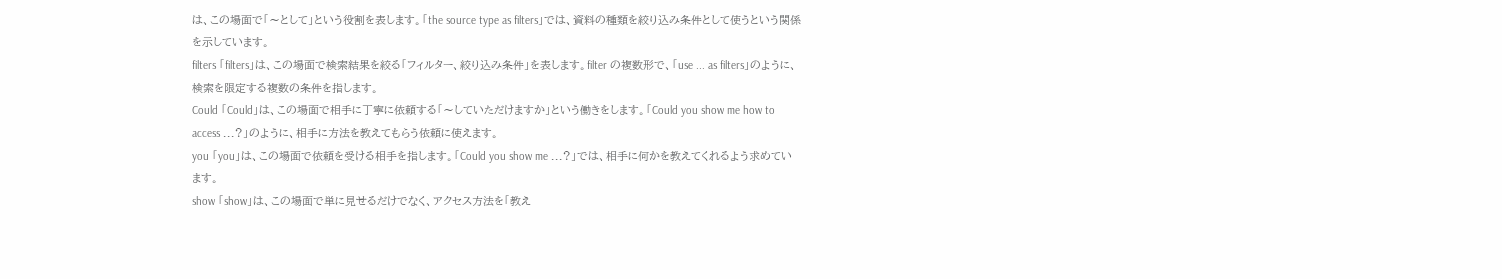は、この場面で「〜として」という役割を表します。「the source type as filters」では、資料の種類を絞り込み条件として使うという関係を示しています。
filters 「filters」は、この場面で検索結果を絞る「フィルター、絞り込み条件」を表します。filter の複数形で、「use ... as filters」のように、検索を限定する複数の条件を指します。
Could 「Could」は、この場面で相手に丁寧に依頼する「〜していただけますか」という働きをします。「Could you show me how to access ...?」のように、相手に方法を教えてもらう依頼に使えます。
you 「you」は、この場面で依頼を受ける相手を指します。「Could you show me ...?」では、相手に何かを教えてくれるよう求めています。
show 「show」は、この場面で単に見せるだけでなく、アクセス方法を「教え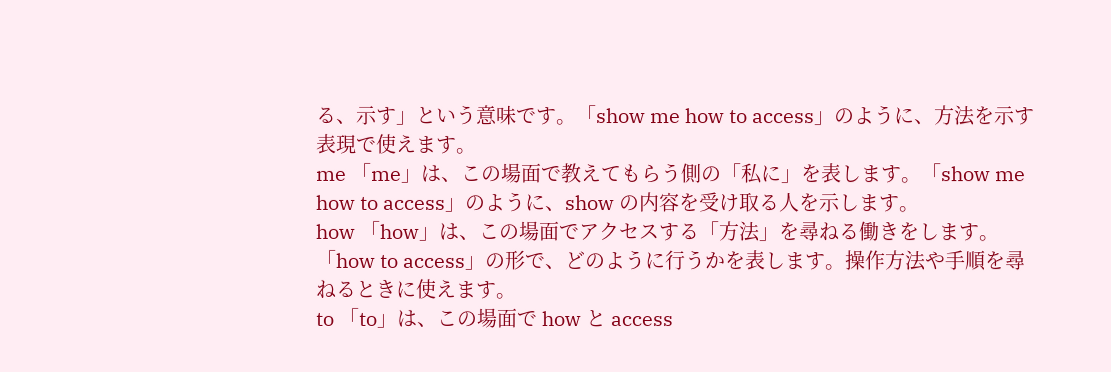る、示す」という意味です。「show me how to access」のように、方法を示す表現で使えます。
me 「me」は、この場面で教えてもらう側の「私に」を表します。「show me how to access」のように、show の内容を受け取る人を示します。
how 「how」は、この場面でアクセスする「方法」を尋ねる働きをします。「how to access」の形で、どのように行うかを表します。操作方法や手順を尋ねるときに使えます。
to 「to」は、この場面で how と access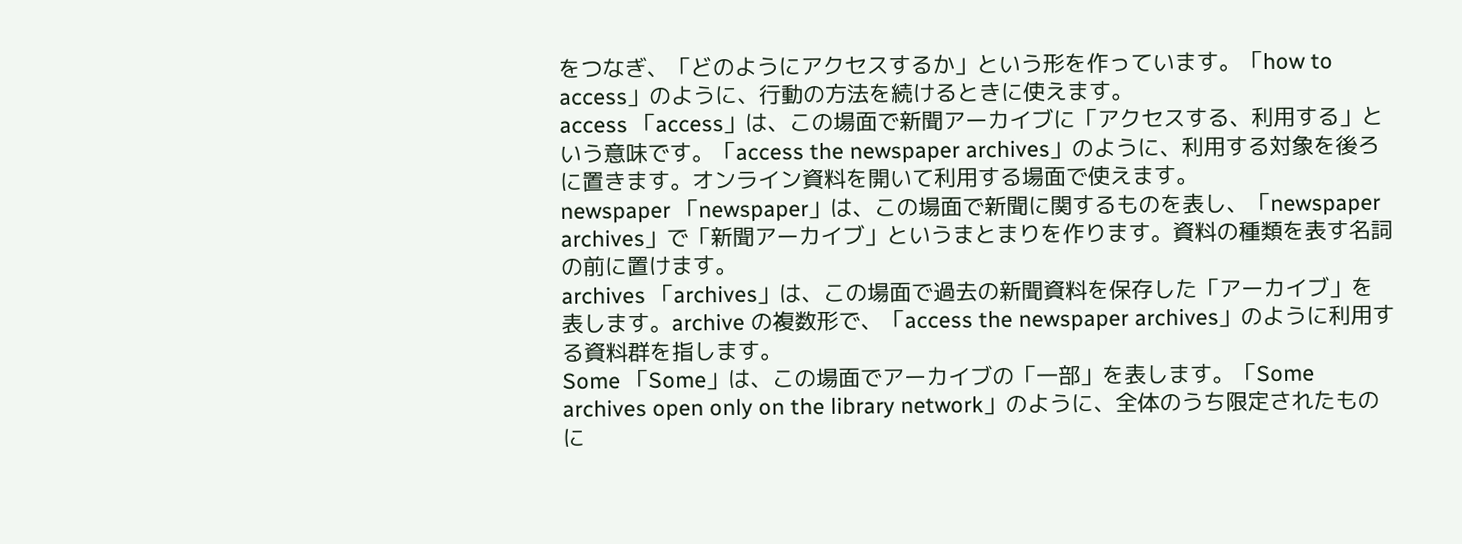をつなぎ、「どのようにアクセスするか」という形を作っています。「how to access」のように、行動の方法を続けるときに使えます。
access 「access」は、この場面で新聞アーカイブに「アクセスする、利用する」という意味です。「access the newspaper archives」のように、利用する対象を後ろに置きます。オンライン資料を開いて利用する場面で使えます。
newspaper 「newspaper」は、この場面で新聞に関するものを表し、「newspaper archives」で「新聞アーカイブ」というまとまりを作ります。資料の種類を表す名詞の前に置けます。
archives 「archives」は、この場面で過去の新聞資料を保存した「アーカイブ」を表します。archive の複数形で、「access the newspaper archives」のように利用する資料群を指します。
Some 「Some」は、この場面でアーカイブの「一部」を表します。「Some archives open only on the library network」のように、全体のうち限定されたものに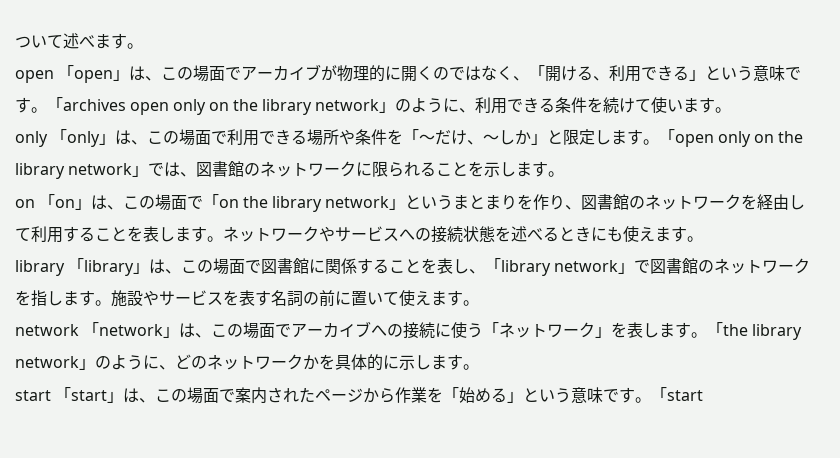ついて述べます。
open 「open」は、この場面でアーカイブが物理的に開くのではなく、「開ける、利用できる」という意味です。「archives open only on the library network」のように、利用できる条件を続けて使います。
only 「only」は、この場面で利用できる場所や条件を「〜だけ、〜しか」と限定します。「open only on the library network」では、図書館のネットワークに限られることを示します。
on 「on」は、この場面で「on the library network」というまとまりを作り、図書館のネットワークを経由して利用することを表します。ネットワークやサービスへの接続状態を述べるときにも使えます。
library 「library」は、この場面で図書館に関係することを表し、「library network」で図書館のネットワークを指します。施設やサービスを表す名詞の前に置いて使えます。
network 「network」は、この場面でアーカイブへの接続に使う「ネットワーク」を表します。「the library network」のように、どのネットワークかを具体的に示します。
start 「start」は、この場面で案内されたページから作業を「始める」という意味です。「start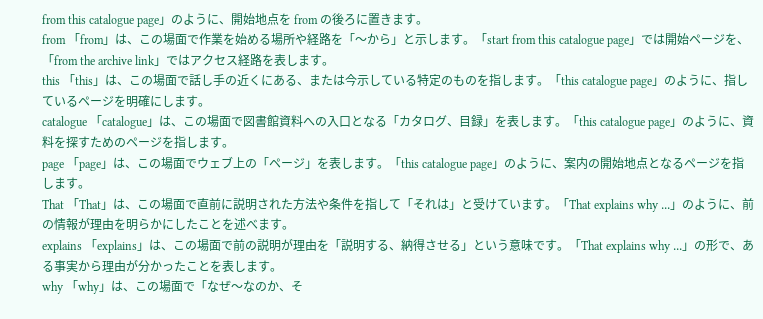from this catalogue page」のように、開始地点を from の後ろに置きます。
from 「from」は、この場面で作業を始める場所や経路を「〜から」と示します。「start from this catalogue page」では開始ページを、「from the archive link」ではアクセス経路を表します。
this 「this」は、この場面で話し手の近くにある、または今示している特定のものを指します。「this catalogue page」のように、指しているページを明確にします。
catalogue 「catalogue」は、この場面で図書館資料への入口となる「カタログ、目録」を表します。「this catalogue page」のように、資料を探すためのページを指します。
page 「page」は、この場面でウェブ上の「ページ」を表します。「this catalogue page」のように、案内の開始地点となるページを指します。
That 「That」は、この場面で直前に説明された方法や条件を指して「それは」と受けています。「That explains why ...」のように、前の情報が理由を明らかにしたことを述べます。
explains 「explains」は、この場面で前の説明が理由を「説明する、納得させる」という意味です。「That explains why ...」の形で、ある事実から理由が分かったことを表します。
why 「why」は、この場面で「なぜ〜なのか、そ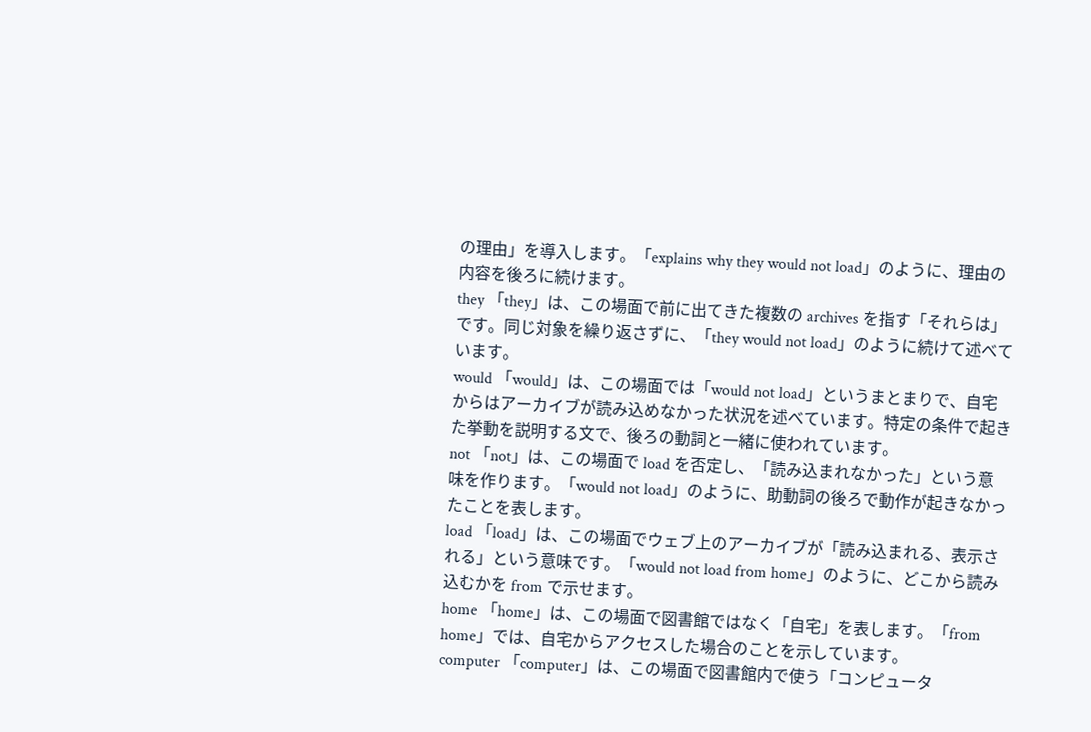の理由」を導入します。「explains why they would not load」のように、理由の内容を後ろに続けます。
they 「they」は、この場面で前に出てきた複数の archives を指す「それらは」です。同じ対象を繰り返さずに、「they would not load」のように続けて述べています。
would 「would」は、この場面では「would not load」というまとまりで、自宅からはアーカイブが読み込めなかった状況を述べています。特定の条件で起きた挙動を説明する文で、後ろの動詞と一緒に使われています。
not 「not」は、この場面で load を否定し、「読み込まれなかった」という意味を作ります。「would not load」のように、助動詞の後ろで動作が起きなかったことを表します。
load 「load」は、この場面でウェブ上のアーカイブが「読み込まれる、表示される」という意味です。「would not load from home」のように、どこから読み込むかを from で示せます。
home 「home」は、この場面で図書館ではなく「自宅」を表します。「from home」では、自宅からアクセスした場合のことを示しています。
computer 「computer」は、この場面で図書館内で使う「コンピュータ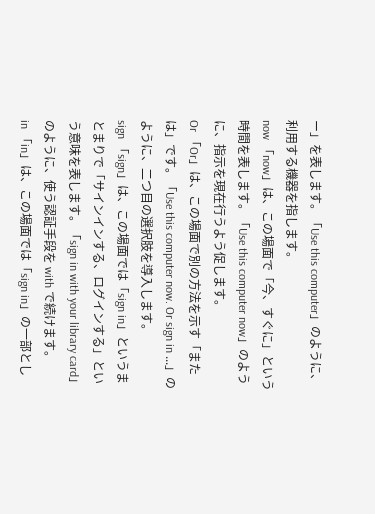ー」を表します。「Use this computer」のように、利用する機器を指します。
now 「now」は、この場面で「今、すぐに」という時間を表します。「Use this computer now」のように、指示を現在行うよう促します。
Or 「Or」は、この場面で別の方法を示す「または」です。「Use this computer now. Or sign in ...」のように、二つ目の選択肢を導入します。
sign 「sign」は、この場面では「sign in」というまとまりで「サインインする、ログインする」という意味を表します。「sign in with your library card」のように、使う認証手段を with で続けます。
in 「in」は、この場面では「sign in」の一部とし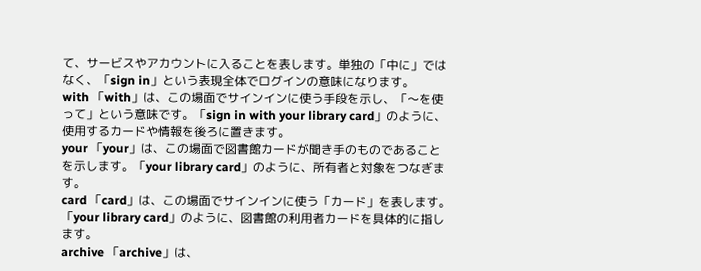て、サービスやアカウントに入ることを表します。単独の「中に」ではなく、「sign in」という表現全体でログインの意味になります。
with 「with」は、この場面でサインインに使う手段を示し、「〜を使って」という意味です。「sign in with your library card」のように、使用するカードや情報を後ろに置きます。
your 「your」は、この場面で図書館カードが聞き手のものであることを示します。「your library card」のように、所有者と対象をつなぎます。
card 「card」は、この場面でサインインに使う「カード」を表します。「your library card」のように、図書館の利用者カードを具体的に指します。
archive 「archive」は、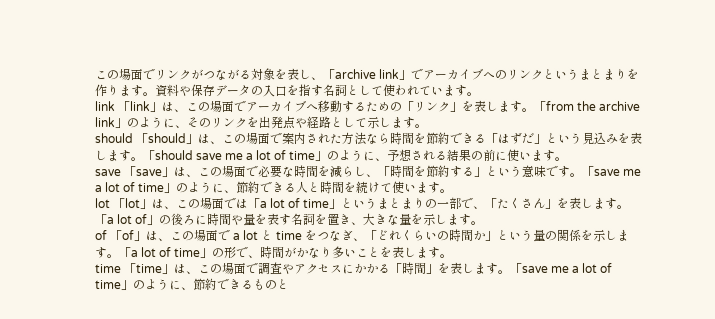この場面でリンクがつながる対象を表し、「archive link」でアーカイブへのリンクというまとまりを作ります。資料や保存データの入口を指す名詞として使われています。
link 「link」は、この場面でアーカイブへ移動するための「リンク」を表します。「from the archive link」のように、そのリンクを出発点や経路として示します。
should 「should」は、この場面で案内された方法なら時間を節約できる「はずだ」という見込みを表します。「should save me a lot of time」のように、予想される結果の前に使います。
save 「save」は、この場面で必要な時間を減らし、「時間を節約する」という意味です。「save me a lot of time」のように、節約できる人と時間を続けて使います。
lot 「lot」は、この場面では「a lot of time」というまとまりの一部で、「たくさん」を表します。「a lot of」の後ろに時間や量を表す名詞を置き、大きな量を示します。
of 「of」は、この場面で a lot と time をつなぎ、「どれくらいの時間か」という量の関係を示します。「a lot of time」の形で、時間がかなり多いことを表します。
time 「time」は、この場面で調査やアクセスにかかる「時間」を表します。「save me a lot of time」のように、節約できるものと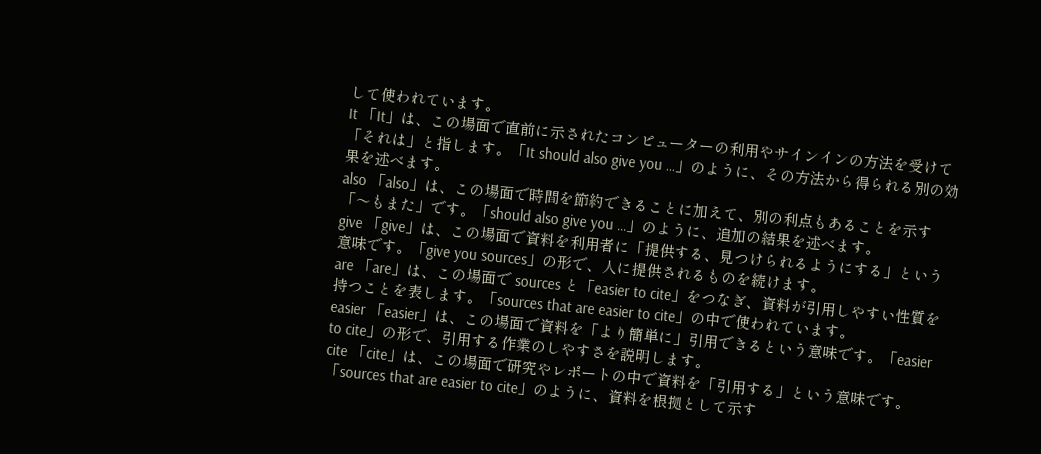して使われています。
It 「It」は、この場面で直前に示されたコンピューターの利用やサインインの方法を受けて「それは」と指します。「It should also give you ...」のように、その方法から得られる別の効果を述べます。
also 「also」は、この場面で時間を節約できることに加えて、別の利点もあることを示す「〜もまた」です。「should also give you ...」のように、追加の結果を述べます。
give 「give」は、この場面で資料を利用者に「提供する、見つけられるようにする」という意味です。「give you sources」の形で、人に提供されるものを続けます。
are 「are」は、この場面で sources と「easier to cite」をつなぎ、資料が引用しやすい性質を持つことを表します。「sources that are easier to cite」の中で使われています。
easier 「easier」は、この場面で資料を「より簡単に」引用できるという意味です。「easier to cite」の形で、引用する作業のしやすさを説明します。
cite 「cite」は、この場面で研究やレポートの中で資料を「引用する」という意味です。「sources that are easier to cite」のように、資料を根拠として示す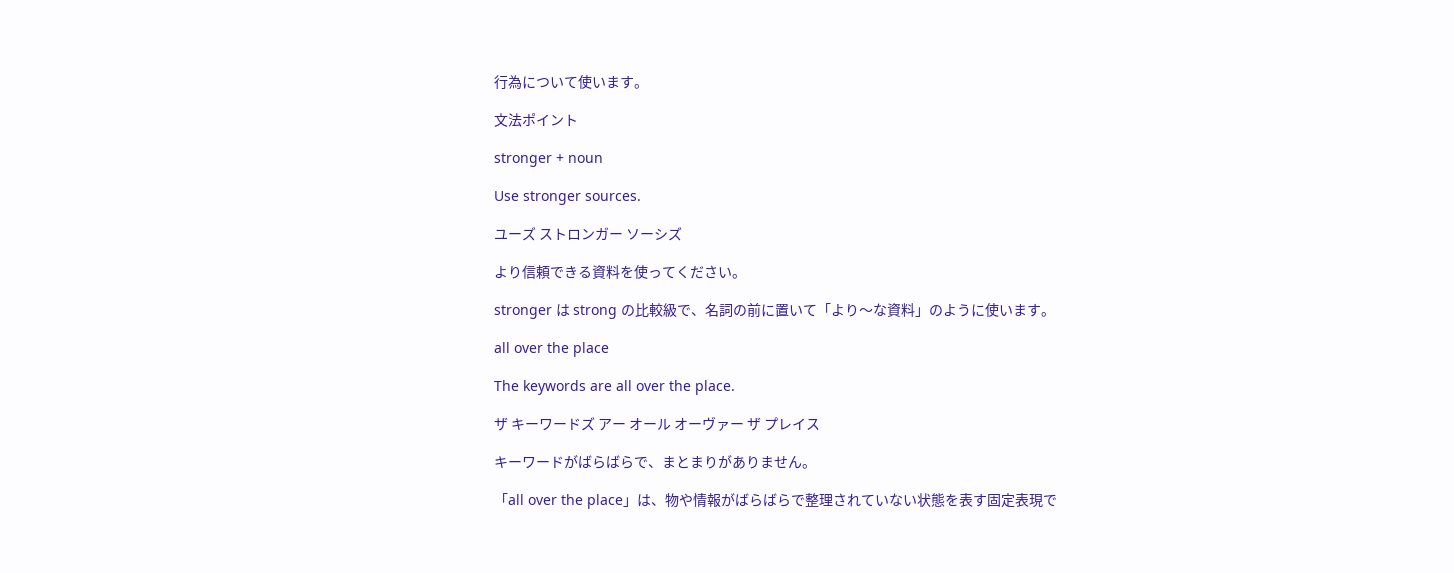行為について使います。

文法ポイント

stronger + noun

Use stronger sources.

ユーズ ストロンガー ソーシズ

より信頼できる資料を使ってください。

stronger は strong の比較級で、名詞の前に置いて「より〜な資料」のように使います。

all over the place

The keywords are all over the place.

ザ キーワードズ アー オール オーヴァー ザ プレイス

キーワードがばらばらで、まとまりがありません。

「all over the place」は、物や情報がばらばらで整理されていない状態を表す固定表現で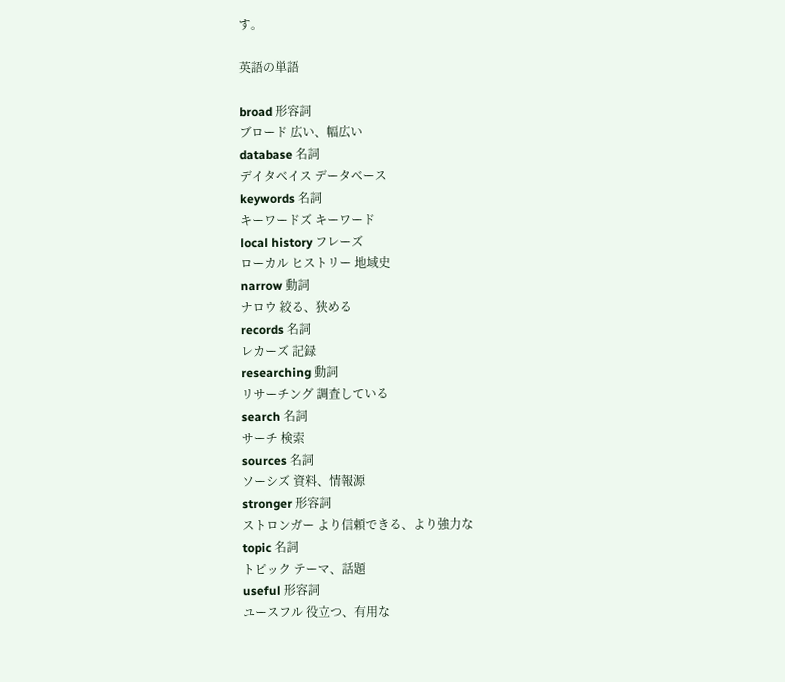す。

英語の単語

broad 形容詞
ブロード 広い、幅広い
database 名詞
デイタベイス データベース
keywords 名詞
キーワードズ キーワード
local history フレーズ
ローカル ヒストリー 地域史
narrow 動詞
ナロウ 絞る、狭める
records 名詞
レカーズ 記録
researching 動詞
リサーチング 調査している
search 名詞
サーチ 検索
sources 名詞
ソーシズ 資料、情報源
stronger 形容詞
ストロンガー より信頼できる、より強力な
topic 名詞
トピック テーマ、話題
useful 形容詞
ユースフル 役立つ、有用な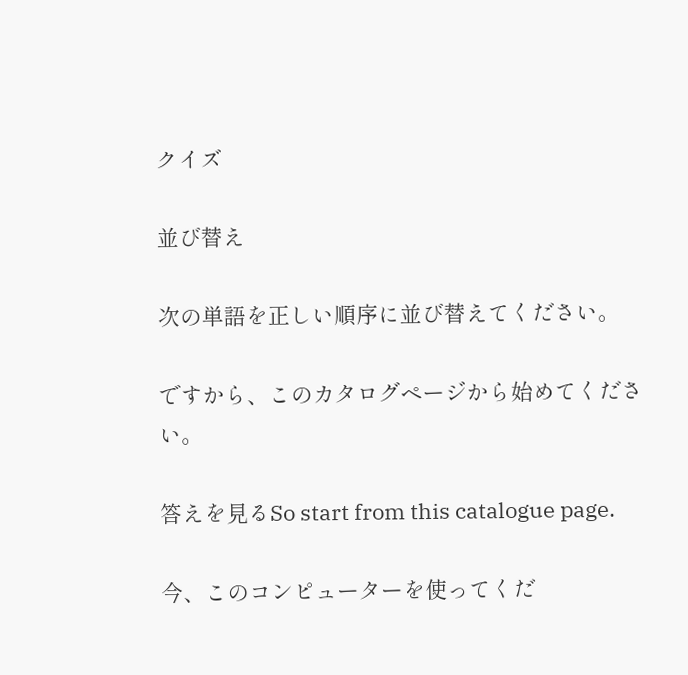クイズ

並び替え

次の単語を正しい順序に並び替えてください。

ですから、このカタログページから始めてください。

答えを見るSo start from this catalogue page.

今、このコンピューターを使ってくだ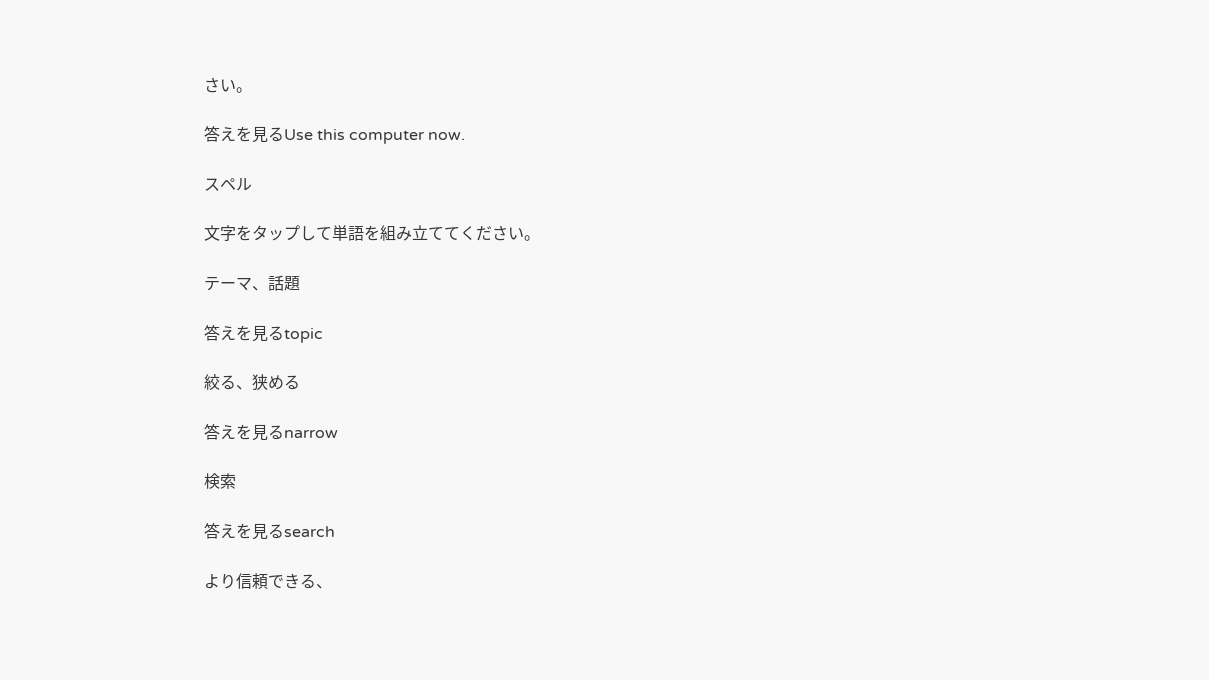さい。

答えを見るUse this computer now.

スペル

文字をタップして単語を組み立ててください。

テーマ、話題

答えを見るtopic

絞る、狭める

答えを見るnarrow

検索

答えを見るsearch

より信頼できる、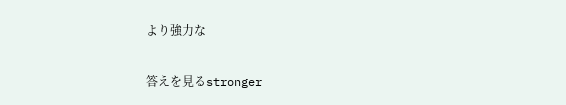より強力な

答えを見るstronger